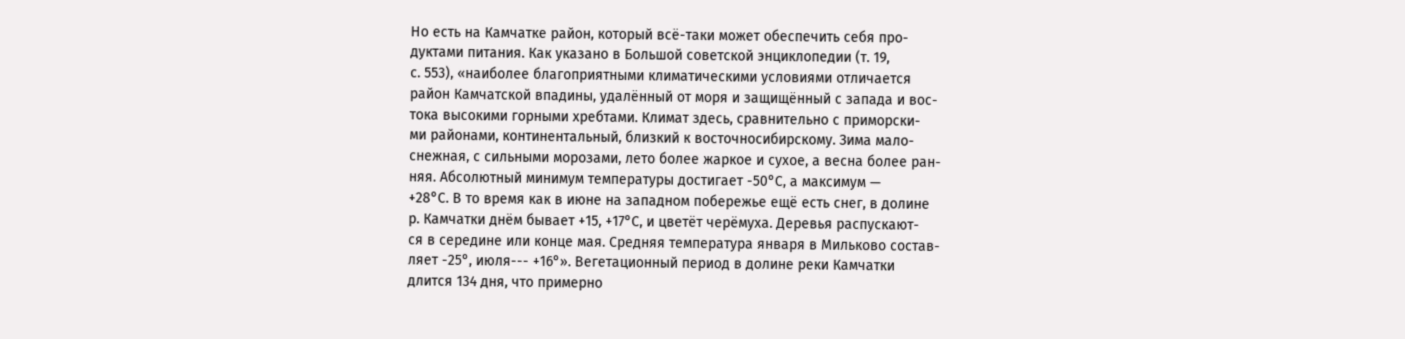Но есть на Камчатке район, который всё-таки может обеспечить себя про-
дуктами питания. Как указано в Большой советской энциклопедии (т. 19,
с. 553), «наиболее благоприятными климатическими условиями отличается
район Камчатской впадины, удалённый от моря и защищённый с запада и вос-
тока высокими горными хребтами. Климат здесь, сравнительно с приморски-
ми районами, континентальный, близкий к восточносибирскому. Зима мало-
снежная, с сильными морозами, лето более жаркое и сухое, а весна более ран-
няя. Абсолютный минимум температуры достигает -50°С, а максимум —
+28°С. В то время как в июне на западном побережье ещё есть снег, в долине
р. Камчатки днём бывает +15, +17°С, и цветёт черёмуха. Деревья распускают-
ся в середине или конце мая. Средняя температура января в Мильково состав-
ляет -25°, июля--- +16°». Вегетационный период в долине реки Камчатки
длится 134 дня, что примерно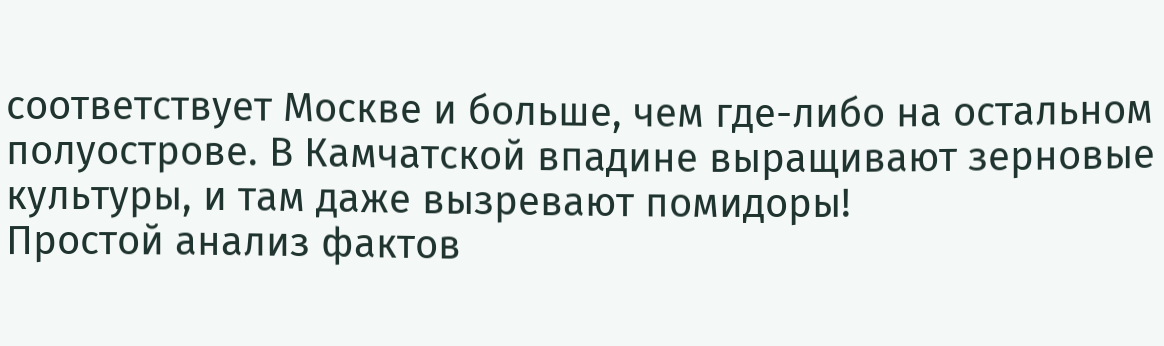соответствует Москве и больше, чем где-либо на остальном полуострове. В Камчатской впадине выращивают зерновые культуры, и там даже вызревают помидоры!
Простой анализ фактов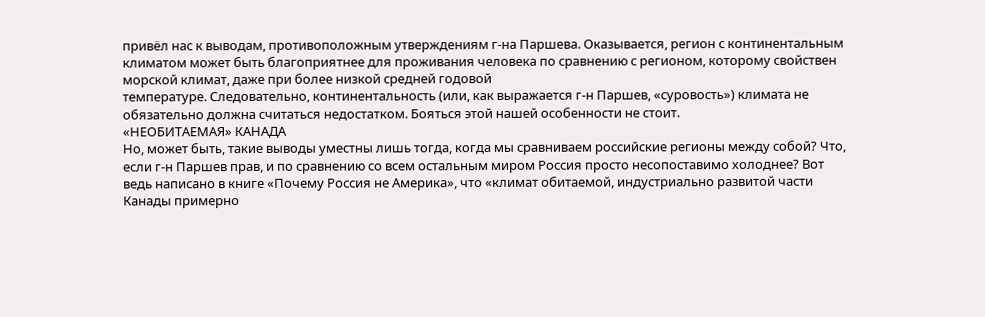привёл нас к выводам, противоположным утверждениям г-на Паршева. Оказывается, регион с континентальным климатом может быть благоприятнее для проживания человека по сравнению с регионом, которому свойствен морской климат, даже при более низкой средней годовой
температуре. Следовательно, континентальность (или, как выражается г-н Паршев, «суровость») климата не обязательно должна считаться недостатком. Бояться этой нашей особенности не стоит.
«НЕОБИТАЕМАЯ» КАНАДА
Но, может быть, такие выводы уместны лишь тогда, когда мы сравниваем российские регионы между собой? Что, если г-н Паршев прав, и по сравнению со всем остальным миром Россия просто несопоставимо холоднее? Вот ведь написано в книге «Почему Россия не Америка», что «климат обитаемой, индустриально развитой части Канады примерно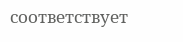соответствует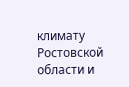климату Ростовской области и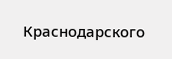Краснодарского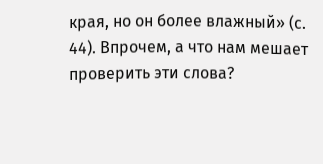края, но он более влажный» (с. 44). Впрочем, а что нам мешает проверить эти слова?